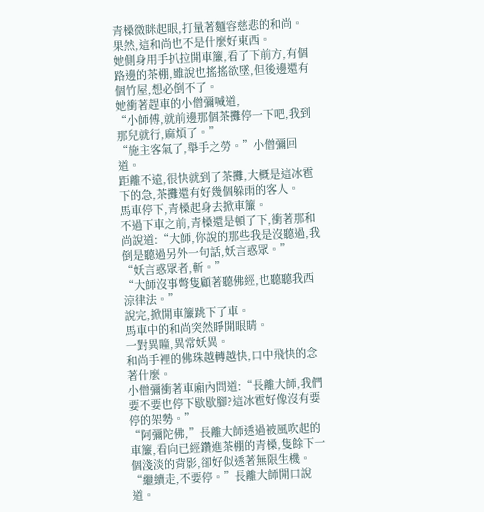青槡微眯起眼,打量著麵容慈悲的和尚。
果然,這和尚也不是什麼好東西。
她側身用手扒拉開車簾,看了下前方,有個路邊的茶棚,雖說也搖搖欲墜,但後邊還有個竹屋,想必倒不了。
她衝著趕車的小僧彌喊道,
“小師傅,就前邊那個茶攤停一下吧,我到那兒就行,麻煩了。”
“施主客氣了,舉手之勞。”小僧彌回道。
距離不遠,很快就到了茶攤,大概是這冰雹下的急,茶攤還有好幾個躲雨的客人。
馬車停下,青槡起身去掀車簾。
不過下車之前,青槡還是頓了下,衝著那和尚說道:“大師,你說的那些我是沒聽過,我倒是聽過另外一句話,妖言惑眾。”
“妖言惑眾者,斬。”
“大師沒事彆隻顧著聽佛經,也聽聽我西涼律法。”
說完,掀開車簾跳下了車。
馬車中的和尚突然睜開眼睛。
一對異瞳,異常妖異。
和尚手裡的佛珠越轉越快,口中飛快的念著什麼。
小僧彌衝著車廂內問道:“長離大師,我們要不要也停下歇歇腳?這冰雹好像沒有要停的架勢。”
“阿彌陀佛,”長離大師透過被風吹起的車簾,看向已經鑽進茶棚的青槡,隻餘下一個淺淡的背影,卻好似透著無限生機。
“繼續走,不要停。”長離大師開口說道。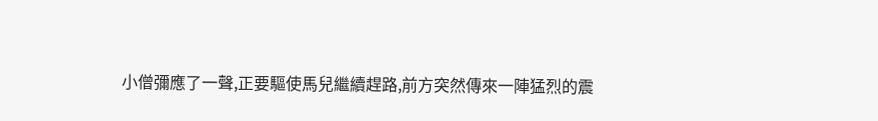小僧彌應了一聲,正要驅使馬兒繼續趕路,前方突然傳來一陣猛烈的震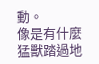動。
像是有什麼猛獸踏過地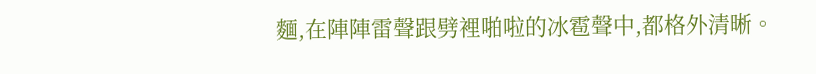麵,在陣陣雷聲跟劈裡啪啦的冰雹聲中,都格外清晰。